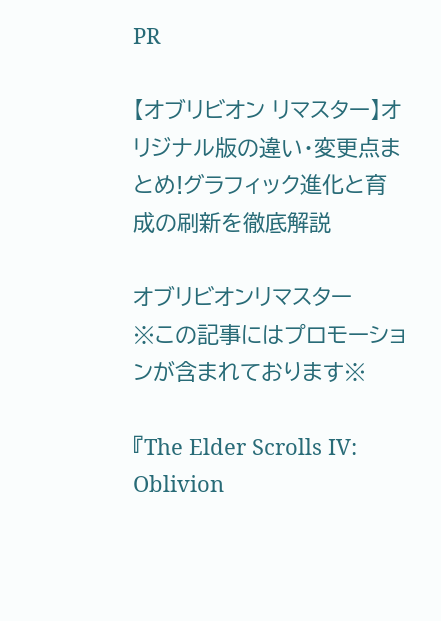PR

【オブリビオン リマスター】オリジナル版の違い・変更点まとめ!グラフィック進化と育成の刷新を徹底解説

オブリビオンリマスター
※この記事にはプロモーションが含まれております※

『The Elder Scrolls IV: Oblivion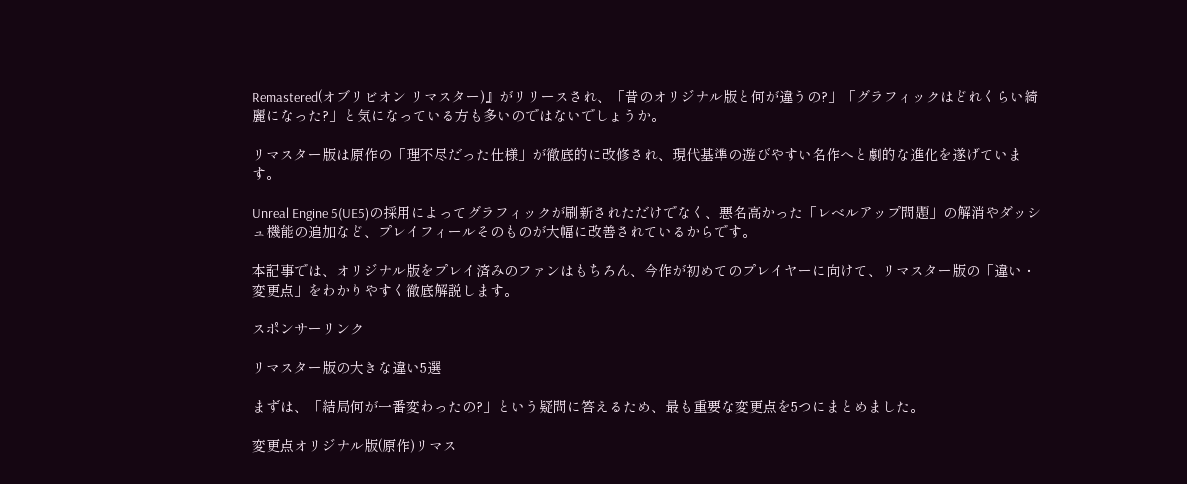Remastered(オブリビオン リマスター)』がリリースされ、「昔のオリジナル版と何が違うの?」「グラフィックはどれくらい綺麗になった?」と気になっている方も多いのではないでしょうか。

リマスター版は原作の「理不尽だった仕様」が徹底的に改修され、現代基準の遊びやすい名作へと劇的な進化を遂げています。

Unreal Engine 5(UE5)の採用によってグラフィックが刷新されただけでなく、悪名高かった「レベルアップ問題」の解消やダッシュ機能の追加など、プレイフィールそのものが大幅に改善されているからです。

本記事では、オリジナル版をプレイ済みのファンはもちろん、今作が初めてのプレイヤーに向けて、リマスター版の「違い・変更点」をわかりやすく徹底解説します。

スポンサーリンク

リマスター版の大きな違い5選

まずは、「結局何が一番変わったの?」という疑問に答えるため、最も重要な変更点を5つにまとめました。

変更点オリジナル版(原作)リマス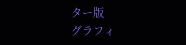ター版
グラフィ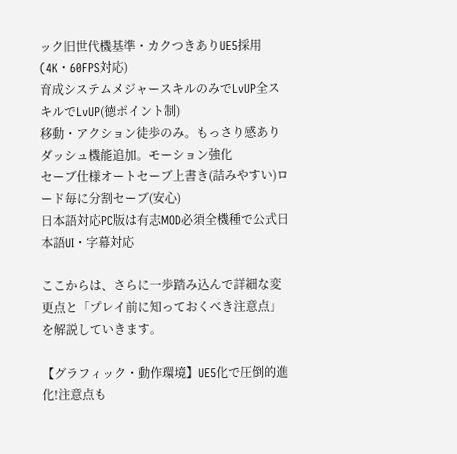ック旧世代機基準・カクつきありUE5採用(4K・60FPS対応)
育成システムメジャースキルのみでLvUP全スキルでLvUP(徳ポイント制)
移動・アクション徒歩のみ。もっさり感ありダッシュ機能追加。モーション強化
セーブ仕様オートセーブ上書き(詰みやすい)ロード毎に分割セーブ(安心)
日本語対応PC版は有志MOD必須全機種で公式日本語UI・字幕対応

ここからは、さらに一歩踏み込んで詳細な変更点と「プレイ前に知っておくべき注意点」を解説していきます。

【グラフィック・動作環境】UE5化で圧倒的進化!注意点も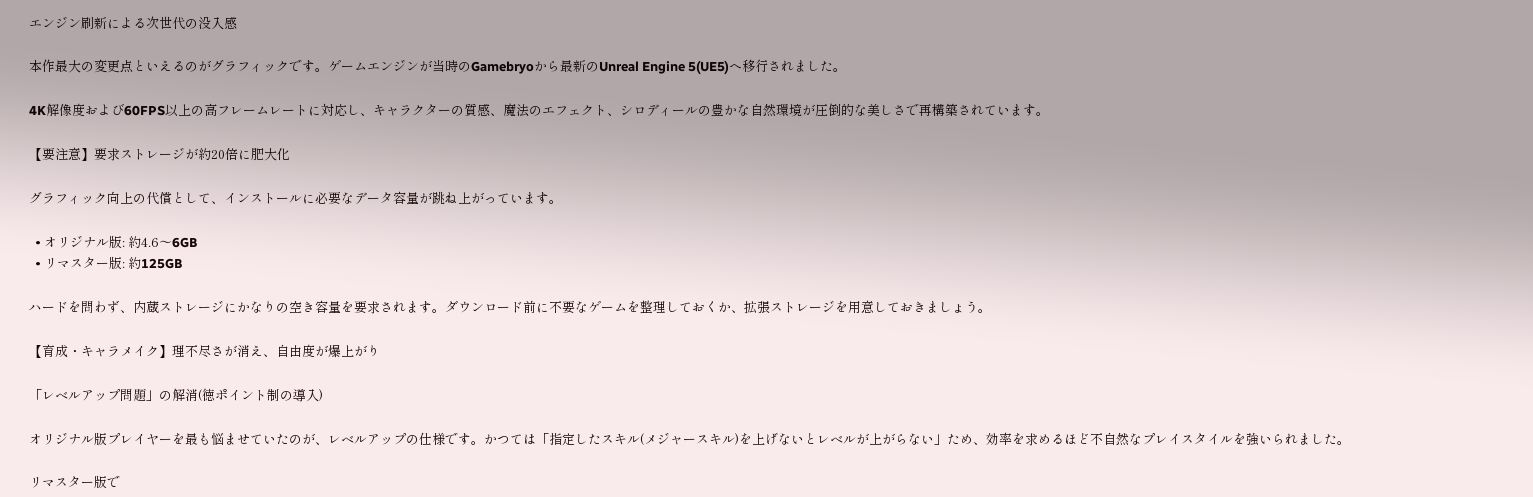エンジン刷新による次世代の没入感

本作最大の変更点といえるのがグラフィックです。ゲームエンジンが当時のGamebryoから最新のUnreal Engine 5(UE5)へ移行されました。

4K解像度および60FPS以上の高フレームレートに対応し、キャラクターの質感、魔法のエフェクト、シロディールの豊かな自然環境が圧倒的な美しさで再構築されています。

【要注意】要求ストレージが約20倍に肥大化

グラフィック向上の代償として、インストールに必要なデータ容量が跳ね上がっています。

  • オリジナル版: 約4.6〜6GB
  • リマスター版: 約125GB

ハードを問わず、内蔵ストレージにかなりの空き容量を要求されます。ダウンロード前に不要なゲームを整理しておくか、拡張ストレージを用意しておきましょう。

【育成・キャラメイク】理不尽さが消え、自由度が爆上がり

「レベルアップ問題」の解消(徳ポイント制の導入)

オリジナル版プレイヤーを最も悩ませていたのが、レベルアップの仕様です。かつては「指定したスキル(メジャースキル)を上げないとレベルが上がらない」ため、効率を求めるほど不自然なプレイスタイルを強いられました。

リマスター版で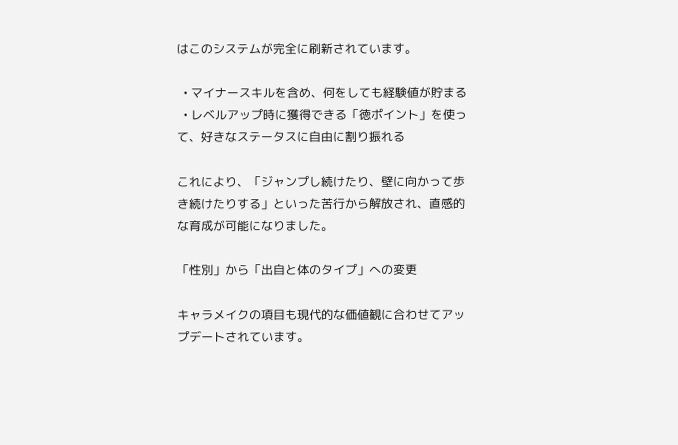はこのシステムが完全に刷新されています。

  • マイナースキルを含め、何をしても経験値が貯まる
  • レベルアップ時に獲得できる「徳ポイント」を使って、好きなステータスに自由に割り振れる

これにより、「ジャンプし続けたり、壁に向かって歩き続けたりする」といった苦行から解放され、直感的な育成が可能になりました。

「性別」から「出自と体のタイプ」への変更

キャラメイクの項目も現代的な価値観に合わせてアップデートされています。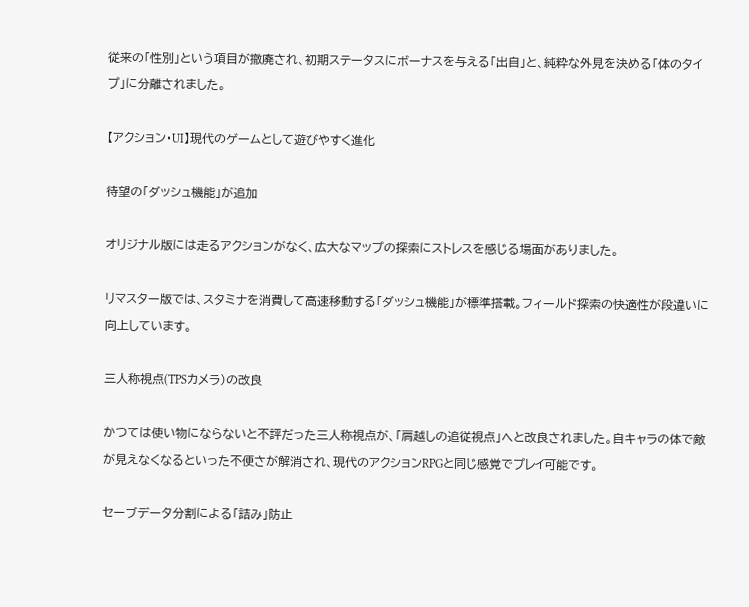従来の「性別」という項目が撤廃され、初期ステータスにボーナスを与える「出自」と、純粋な外見を決める「体のタイプ」に分離されました。

【アクション・UI】現代のゲームとして遊びやすく進化

待望の「ダッシュ機能」が追加

オリジナル版には走るアクションがなく、広大なマップの探索にストレスを感じる場面がありました。

リマスター版では、スタミナを消費して高速移動する「ダッシュ機能」が標準搭載。フィールド探索の快適性が段違いに向上しています。

三人称視点(TPSカメラ)の改良

かつては使い物にならないと不評だった三人称視点が、「肩越しの追従視点」へと改良されました。自キャラの体で敵が見えなくなるといった不便さが解消され、現代のアクションRPGと同じ感覚でプレイ可能です。

セーブデータ分割による「詰み」防止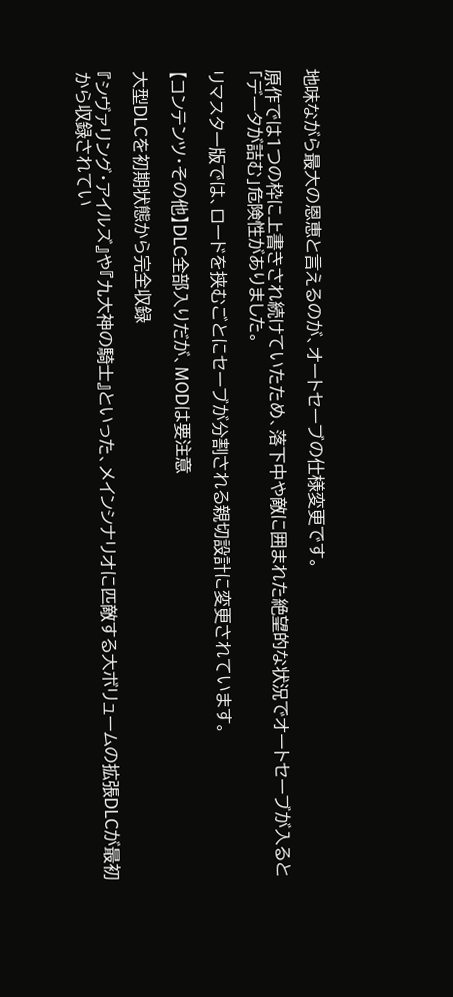地味ながら最大の恩恵と言えるのが、オートセーブの仕様変更です。

原作では1つの枠に上書きされ続けていたため、落下中や敵に囲まれた絶望的な状況でオートセーブが入ると「データが詰む」危険性がありました。

リマスター版では、ロードを挟むごとにセーブが分割される親切設計に変更されています。

【コンテンツ・その他】DLC全部入りだが、MODは要注意

大型DLCを初期状態から完全収録

『シヴァリング・アイルズ』や『九大神の騎士』といった、メインシナリオに匹敵する大ボリュームの拡張DLCが最初から収録されてい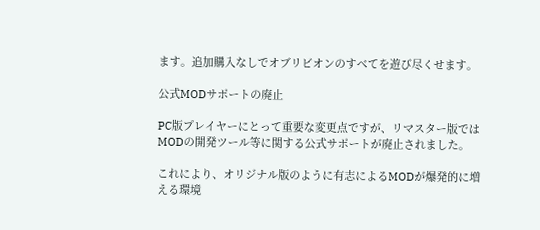ます。追加購入なしでオブリビオンのすべてを遊び尽くせます。

公式MODサポートの廃止

PC版プレイヤーにとって重要な変更点ですが、リマスター版ではMODの開発ツール等に関する公式サポートが廃止されました。

これにより、オリジナル版のように有志によるMODが爆発的に増える環境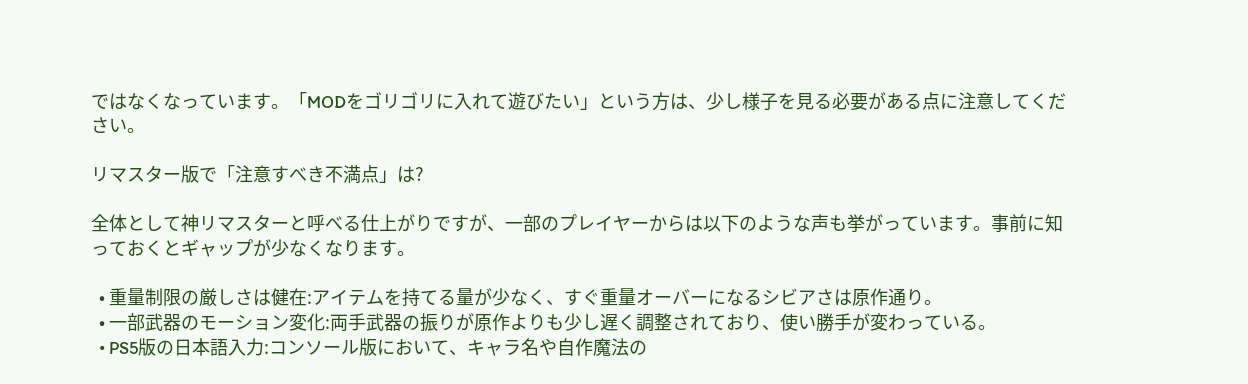ではなくなっています。「MODをゴリゴリに入れて遊びたい」という方は、少し様子を見る必要がある点に注意してください。

リマスター版で「注意すべき不満点」は?

全体として神リマスターと呼べる仕上がりですが、一部のプレイヤーからは以下のような声も挙がっています。事前に知っておくとギャップが少なくなります。

  • 重量制限の厳しさは健在:アイテムを持てる量が少なく、すぐ重量オーバーになるシビアさは原作通り。
  • 一部武器のモーション変化:両手武器の振りが原作よりも少し遅く調整されており、使い勝手が変わっている。
  • PS5版の日本語入力:コンソール版において、キャラ名や自作魔法の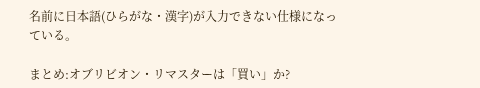名前に日本語(ひらがな・漢字)が入力できない仕様になっている。

まとめ:オブリビオン・リマスターは「買い」か?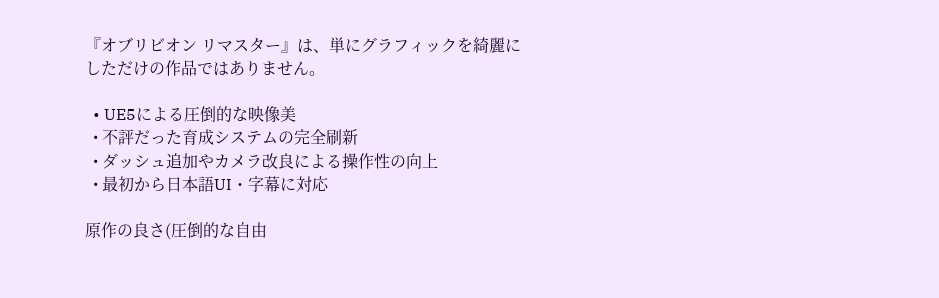『オブリビオン リマスター』は、単にグラフィックを綺麗にしただけの作品ではありません。

  • UE5による圧倒的な映像美
  • 不評だった育成システムの完全刷新
  • ダッシュ追加やカメラ改良による操作性の向上
  • 最初から日本語UI・字幕に対応

原作の良さ(圧倒的な自由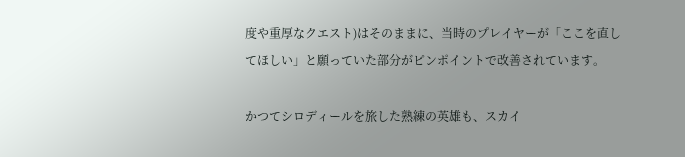度や重厚なクエスト)はそのままに、当時のプレイヤーが「ここを直してほしい」と願っていた部分がピンポイントで改善されています。

かつてシロディールを旅した熟練の英雄も、スカイ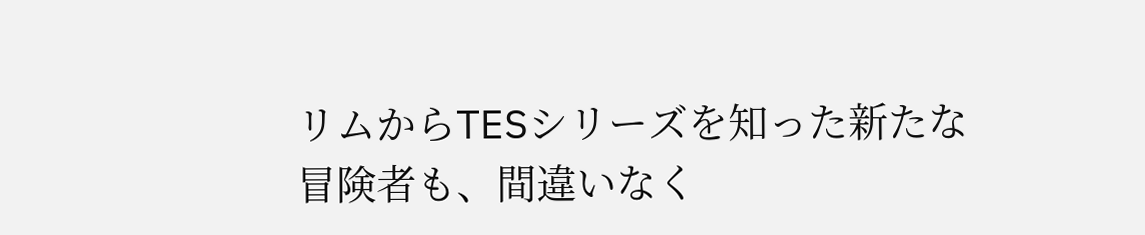リムからTESシリーズを知った新たな冒険者も、間違いなく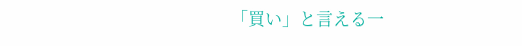「買い」と言える一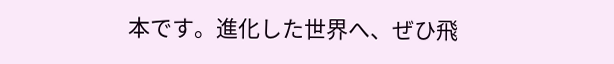本です。進化した世界へ、ぜひ飛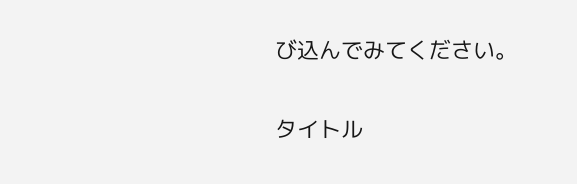び込んでみてください。

タイトル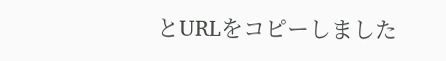とURLをコピーしました